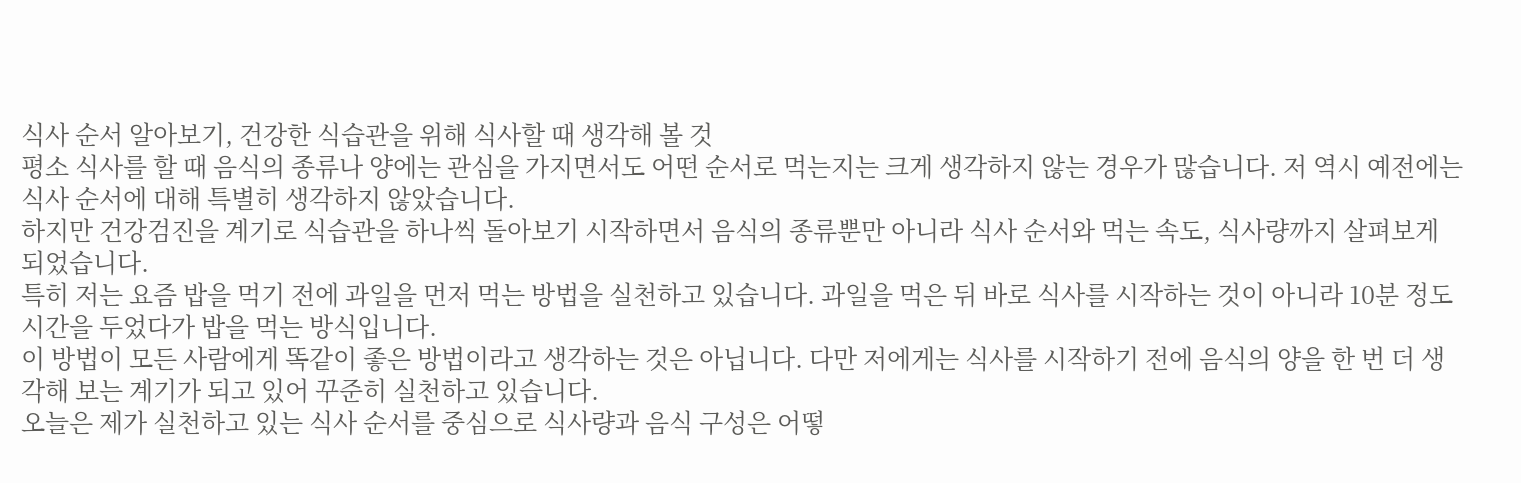식사 순서 알아보기, 건강한 식습관을 위해 식사할 때 생각해 볼 것
평소 식사를 할 때 음식의 종류나 양에는 관심을 가지면서도 어떤 순서로 먹는지는 크게 생각하지 않는 경우가 많습니다. 저 역시 예전에는 식사 순서에 대해 특별히 생각하지 않았습니다.
하지만 건강검진을 계기로 식습관을 하나씩 돌아보기 시작하면서 음식의 종류뿐만 아니라 식사 순서와 먹는 속도, 식사량까지 살펴보게 되었습니다.
특히 저는 요즘 밥을 먹기 전에 과일을 먼저 먹는 방법을 실천하고 있습니다. 과일을 먹은 뒤 바로 식사를 시작하는 것이 아니라 10분 정도 시간을 두었다가 밥을 먹는 방식입니다.
이 방법이 모든 사람에게 똑같이 좋은 방법이라고 생각하는 것은 아닙니다. 다만 저에게는 식사를 시작하기 전에 음식의 양을 한 번 더 생각해 보는 계기가 되고 있어 꾸준히 실천하고 있습니다.
오늘은 제가 실천하고 있는 식사 순서를 중심으로 식사량과 음식 구성은 어떻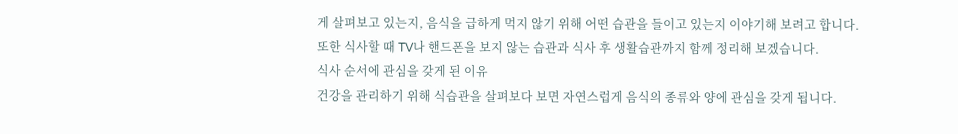게 살펴보고 있는지, 음식을 급하게 먹지 않기 위해 어떤 습관을 들이고 있는지 이야기해 보려고 합니다.
또한 식사할 때 TV나 핸드폰을 보지 않는 습관과 식사 후 생활습관까지 함께 정리해 보겠습니다.
식사 순서에 관심을 갖게 된 이유
건강을 관리하기 위해 식습관을 살펴보다 보면 자연스럽게 음식의 종류와 양에 관심을 갖게 됩니다.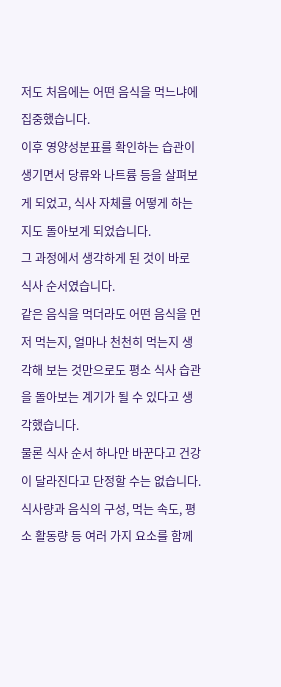저도 처음에는 어떤 음식을 먹느냐에 집중했습니다.
이후 영양성분표를 확인하는 습관이 생기면서 당류와 나트륨 등을 살펴보게 되었고, 식사 자체를 어떻게 하는지도 돌아보게 되었습니다.
그 과정에서 생각하게 된 것이 바로 식사 순서였습니다.
같은 음식을 먹더라도 어떤 음식을 먼저 먹는지, 얼마나 천천히 먹는지 생각해 보는 것만으로도 평소 식사 습관을 돌아보는 계기가 될 수 있다고 생각했습니다.
물론 식사 순서 하나만 바꾼다고 건강이 달라진다고 단정할 수는 없습니다.
식사량과 음식의 구성, 먹는 속도, 평소 활동량 등 여러 가지 요소를 함께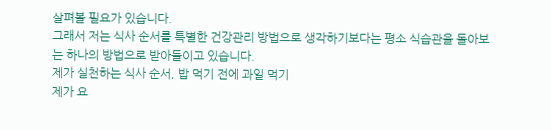살펴볼 필요가 있습니다.
그래서 저는 식사 순서를 특별한 건강관리 방법으로 생각하기보다는 평소 식습관을 돌아보는 하나의 방법으로 받아들이고 있습니다.
제가 실천하는 식사 순서, 밥 먹기 전에 과일 먹기
제가 요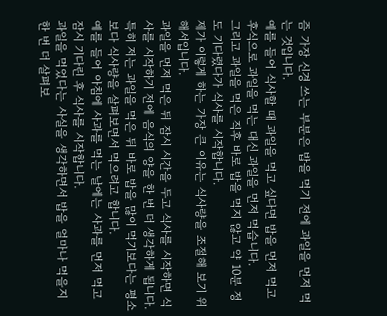즘 가장 신경 쓰는 부분은 밥을 먹기 전에 과일을 먼저 먹는 것입니다.
예를 들어 식사할 때 과일을 먹고 싶다면 밥을 먼저 먹고 후식으로 과일을 먹는 대신 과일을 먼저 먹습니다.
그리고 과일을 먹은 직후 바로 밥을 먹지 않고 약 10분 정도 기다렸다가 식사를 시작합니다.
제가 이렇게 하는 가장 큰 이유는 식사량을 조절해 보기 위해서입니다.
과일을 먼저 먹은 뒤 잠시 시간을 두고 식사를 시작하면 식사를 시작하기 전에 음식의 양을 한 번 더 생각하게 됩니다.
특히 저는 과일을 먹은 뒤 바로 밥을 많이 먹기보다는 평소보다 식사량을 살펴보면서 먹으려고 합니다.
예를 들어 아침에 사과를 먹는 날에는 사과를 먼저 먹고 잠시 기다린 후 식사를 시작합니다.
과일을 먹었다는 사실을 생각하면서 밥을 얼마나 먹을지 한 번 더 살펴보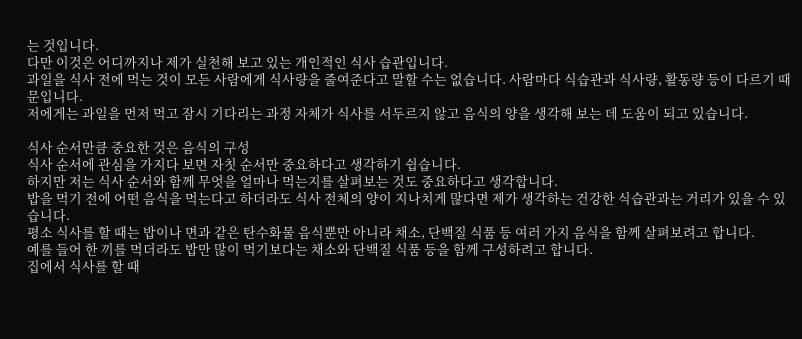는 것입니다.
다만 이것은 어디까지나 제가 실천해 보고 있는 개인적인 식사 습관입니다.
과일을 식사 전에 먹는 것이 모든 사람에게 식사량을 줄여준다고 말할 수는 없습니다. 사람마다 식습관과 식사량, 활동량 등이 다르기 때문입니다.
저에게는 과일을 먼저 먹고 잠시 기다리는 과정 자체가 식사를 서두르지 않고 음식의 양을 생각해 보는 데 도움이 되고 있습니다.

식사 순서만큼 중요한 것은 음식의 구성
식사 순서에 관심을 가지다 보면 자칫 순서만 중요하다고 생각하기 쉽습니다.
하지만 저는 식사 순서와 함께 무엇을 얼마나 먹는지를 살펴보는 것도 중요하다고 생각합니다.
밥을 먹기 전에 어떤 음식을 먹는다고 하더라도 식사 전체의 양이 지나치게 많다면 제가 생각하는 건강한 식습관과는 거리가 있을 수 있습니다.
평소 식사를 할 때는 밥이나 면과 같은 탄수화물 음식뿐만 아니라 채소, 단백질 식품 등 여러 가지 음식을 함께 살펴보려고 합니다.
예를 들어 한 끼를 먹더라도 밥만 많이 먹기보다는 채소와 단백질 식품 등을 함께 구성하려고 합니다.
집에서 식사를 할 때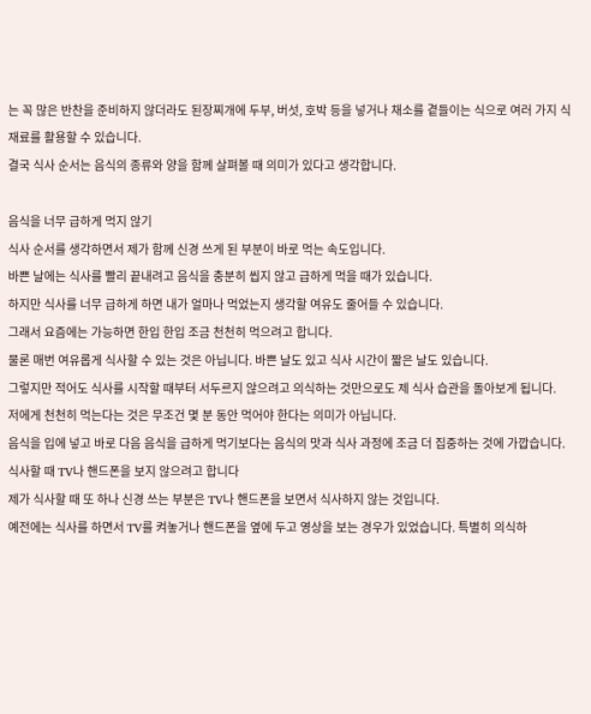는 꼭 많은 반찬을 준비하지 않더라도 된장찌개에 두부, 버섯, 호박 등을 넣거나 채소를 곁들이는 식으로 여러 가지 식재료를 활용할 수 있습니다.
결국 식사 순서는 음식의 종류와 양을 함께 살펴볼 때 의미가 있다고 생각합니다.

음식을 너무 급하게 먹지 않기
식사 순서를 생각하면서 제가 함께 신경 쓰게 된 부분이 바로 먹는 속도입니다.
바쁜 날에는 식사를 빨리 끝내려고 음식을 충분히 씹지 않고 급하게 먹을 때가 있습니다.
하지만 식사를 너무 급하게 하면 내가 얼마나 먹었는지 생각할 여유도 줄어들 수 있습니다.
그래서 요즘에는 가능하면 한입 한입 조금 천천히 먹으려고 합니다.
물론 매번 여유롭게 식사할 수 있는 것은 아닙니다. 바쁜 날도 있고 식사 시간이 짧은 날도 있습니다.
그렇지만 적어도 식사를 시작할 때부터 서두르지 않으려고 의식하는 것만으로도 제 식사 습관을 돌아보게 됩니다.
저에게 천천히 먹는다는 것은 무조건 몇 분 동안 먹어야 한다는 의미가 아닙니다.
음식을 입에 넣고 바로 다음 음식을 급하게 먹기보다는 음식의 맛과 식사 과정에 조금 더 집중하는 것에 가깝습니다.
식사할 때 TV나 핸드폰을 보지 않으려고 합니다
제가 식사할 때 또 하나 신경 쓰는 부분은 TV나 핸드폰을 보면서 식사하지 않는 것입니다.
예전에는 식사를 하면서 TV를 켜놓거나 핸드폰을 옆에 두고 영상을 보는 경우가 있었습니다. 특별히 의식하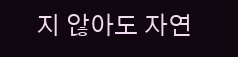지 않아도 자연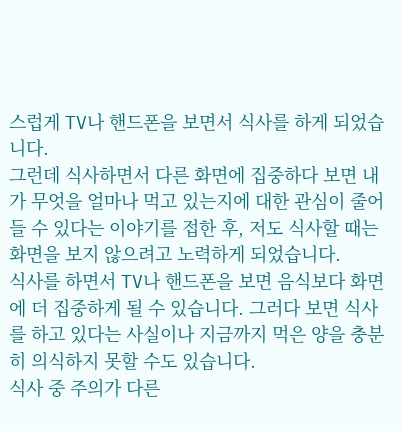스럽게 TV나 핸드폰을 보면서 식사를 하게 되었습니다.
그런데 식사하면서 다른 화면에 집중하다 보면 내가 무엇을 얼마나 먹고 있는지에 대한 관심이 줄어들 수 있다는 이야기를 접한 후, 저도 식사할 때는 화면을 보지 않으려고 노력하게 되었습니다.
식사를 하면서 TV나 핸드폰을 보면 음식보다 화면에 더 집중하게 될 수 있습니다. 그러다 보면 식사를 하고 있다는 사실이나 지금까지 먹은 양을 충분히 의식하지 못할 수도 있습니다.
식사 중 주의가 다른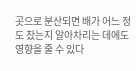곳으로 분산되면 배가 어느 정도 찼는지 알아차리는 데에도 영향을 줄 수 있다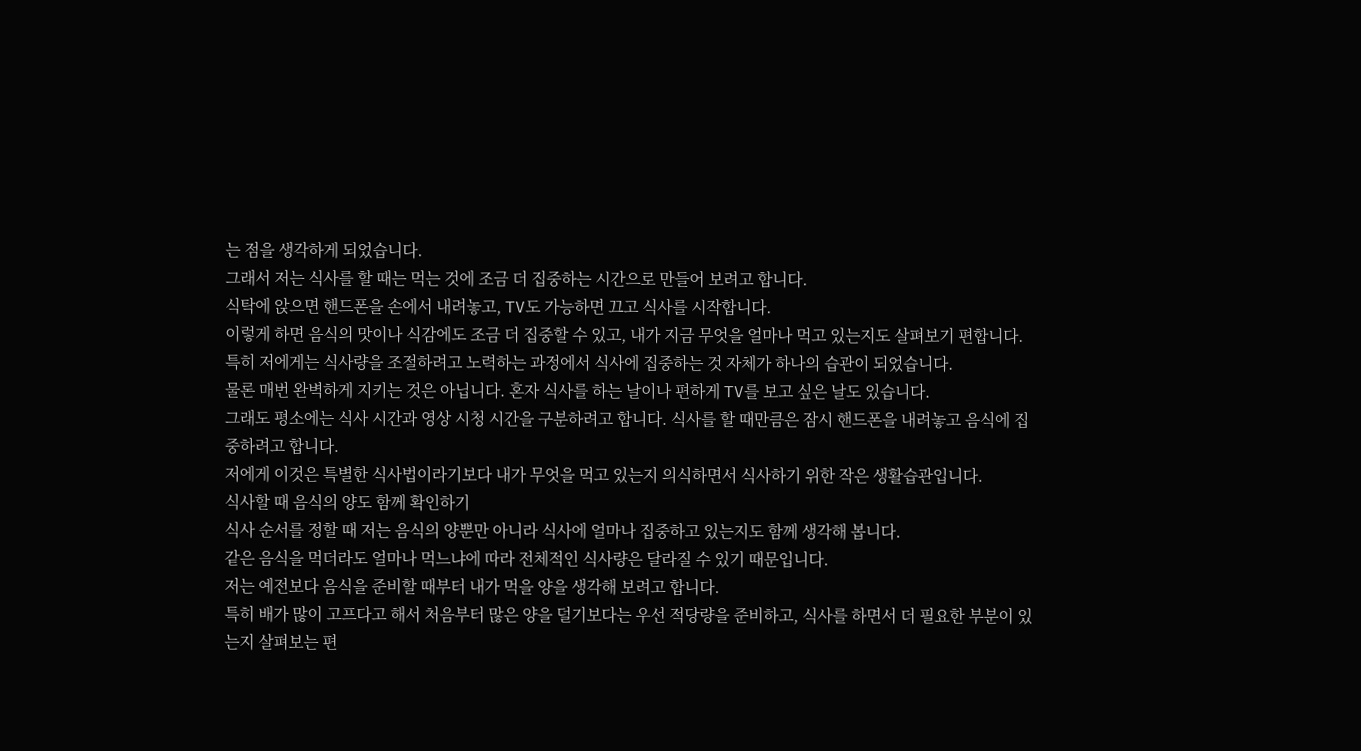는 점을 생각하게 되었습니다.
그래서 저는 식사를 할 때는 먹는 것에 조금 더 집중하는 시간으로 만들어 보려고 합니다.
식탁에 앉으면 핸드폰을 손에서 내려놓고, TV도 가능하면 끄고 식사를 시작합니다.
이렇게 하면 음식의 맛이나 식감에도 조금 더 집중할 수 있고, 내가 지금 무엇을 얼마나 먹고 있는지도 살펴보기 편합니다.
특히 저에게는 식사량을 조절하려고 노력하는 과정에서 식사에 집중하는 것 자체가 하나의 습관이 되었습니다.
물론 매번 완벽하게 지키는 것은 아닙니다. 혼자 식사를 하는 날이나 편하게 TV를 보고 싶은 날도 있습니다.
그래도 평소에는 식사 시간과 영상 시청 시간을 구분하려고 합니다. 식사를 할 때만큼은 잠시 핸드폰을 내려놓고 음식에 집중하려고 합니다.
저에게 이것은 특별한 식사법이라기보다 내가 무엇을 먹고 있는지 의식하면서 식사하기 위한 작은 생활습관입니다.
식사할 때 음식의 양도 함께 확인하기
식사 순서를 정할 때 저는 음식의 양뿐만 아니라 식사에 얼마나 집중하고 있는지도 함께 생각해 봅니다.
같은 음식을 먹더라도 얼마나 먹느냐에 따라 전체적인 식사량은 달라질 수 있기 때문입니다.
저는 예전보다 음식을 준비할 때부터 내가 먹을 양을 생각해 보려고 합니다.
특히 배가 많이 고프다고 해서 처음부터 많은 양을 덜기보다는 우선 적당량을 준비하고, 식사를 하면서 더 필요한 부분이 있는지 살펴보는 편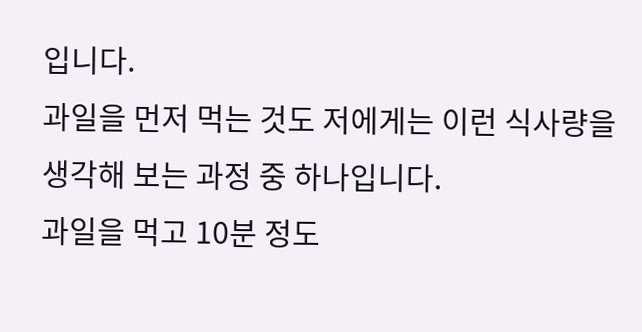입니다.
과일을 먼저 먹는 것도 저에게는 이런 식사량을 생각해 보는 과정 중 하나입니다.
과일을 먹고 10분 정도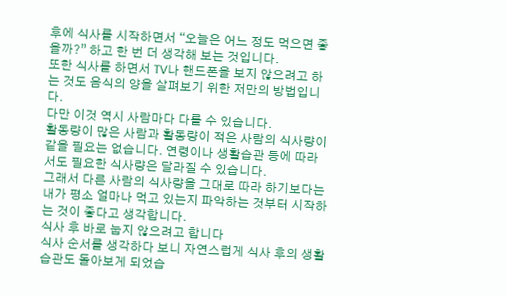후에 식사를 시작하면서 “오늘은 어느 정도 먹으면 좋을까?” 하고 한 번 더 생각해 보는 것입니다.
또한 식사를 하면서 TV나 핸드폰을 보지 않으려고 하는 것도 음식의 양을 살펴보기 위한 저만의 방법입니다.
다만 이것 역시 사람마다 다를 수 있습니다.
활동량이 많은 사람과 활동량이 적은 사람의 식사량이 같을 필요는 없습니다. 연령이나 생활습관 등에 따라서도 필요한 식사량은 달라질 수 있습니다.
그래서 다른 사람의 식사량을 그대로 따라 하기보다는 내가 평소 얼마나 먹고 있는지 파악하는 것부터 시작하는 것이 좋다고 생각합니다.
식사 후 바로 눕지 않으려고 합니다
식사 순서를 생각하다 보니 자연스럽게 식사 후의 생활습관도 돌아보게 되었습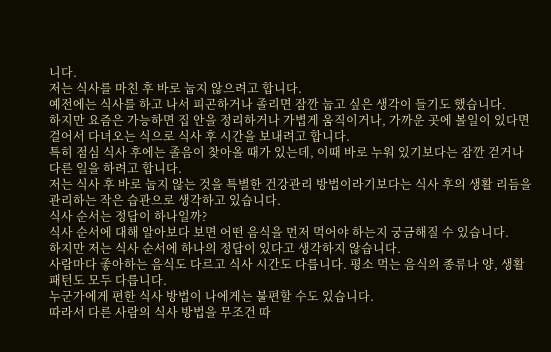니다.
저는 식사를 마친 후 바로 눕지 않으려고 합니다.
예전에는 식사를 하고 나서 피곤하거나 졸리면 잠깐 눕고 싶은 생각이 들기도 했습니다.
하지만 요즘은 가능하면 집 안을 정리하거나 가볍게 움직이거나, 가까운 곳에 볼일이 있다면 걸어서 다녀오는 식으로 식사 후 시간을 보내려고 합니다.
특히 점심 식사 후에는 졸음이 찾아올 때가 있는데, 이때 바로 누워 있기보다는 잠깐 걷거나 다른 일을 하려고 합니다.
저는 식사 후 바로 눕지 않는 것을 특별한 건강관리 방법이라기보다는 식사 후의 생활 리듬을 관리하는 작은 습관으로 생각하고 있습니다.
식사 순서는 정답이 하나일까?
식사 순서에 대해 알아보다 보면 어떤 음식을 먼저 먹어야 하는지 궁금해질 수 있습니다.
하지만 저는 식사 순서에 하나의 정답이 있다고 생각하지 않습니다.
사람마다 좋아하는 음식도 다르고 식사 시간도 다릅니다. 평소 먹는 음식의 종류나 양, 생활 패턴도 모두 다릅니다.
누군가에게 편한 식사 방법이 나에게는 불편할 수도 있습니다.
따라서 다른 사람의 식사 방법을 무조건 따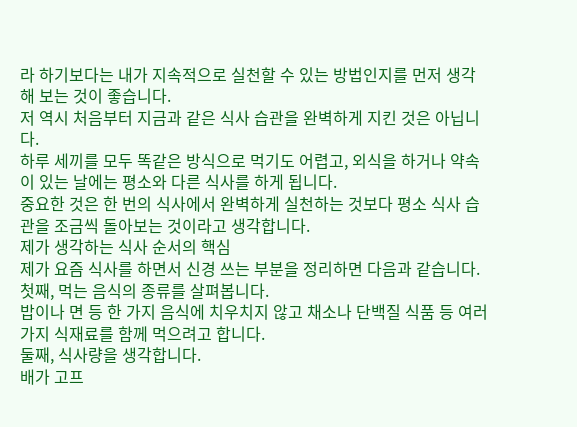라 하기보다는 내가 지속적으로 실천할 수 있는 방법인지를 먼저 생각해 보는 것이 좋습니다.
저 역시 처음부터 지금과 같은 식사 습관을 완벽하게 지킨 것은 아닙니다.
하루 세끼를 모두 똑같은 방식으로 먹기도 어렵고, 외식을 하거나 약속이 있는 날에는 평소와 다른 식사를 하게 됩니다.
중요한 것은 한 번의 식사에서 완벽하게 실천하는 것보다 평소 식사 습관을 조금씩 돌아보는 것이라고 생각합니다.
제가 생각하는 식사 순서의 핵심
제가 요즘 식사를 하면서 신경 쓰는 부분을 정리하면 다음과 같습니다.
첫째, 먹는 음식의 종류를 살펴봅니다.
밥이나 면 등 한 가지 음식에 치우치지 않고 채소나 단백질 식품 등 여러 가지 식재료를 함께 먹으려고 합니다.
둘째, 식사량을 생각합니다.
배가 고프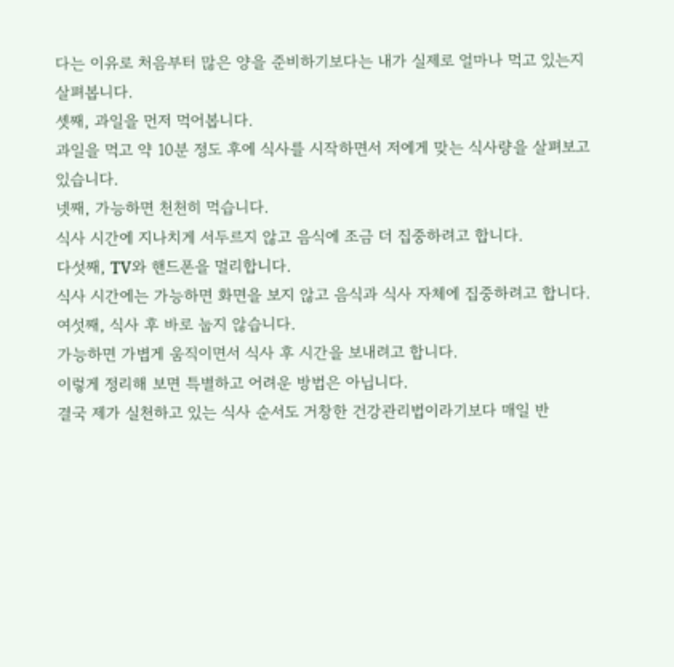다는 이유로 처음부터 많은 양을 준비하기보다는 내가 실제로 얼마나 먹고 있는지 살펴봅니다.
셋째, 과일을 먼저 먹어봅니다.
과일을 먹고 약 10분 정도 후에 식사를 시작하면서 저에게 맞는 식사량을 살펴보고 있습니다.
넷째, 가능하면 천천히 먹습니다.
식사 시간에 지나치게 서두르지 않고 음식에 조금 더 집중하려고 합니다.
다섯째, TV와 핸드폰을 멀리합니다.
식사 시간에는 가능하면 화면을 보지 않고 음식과 식사 자체에 집중하려고 합니다.
여섯째, 식사 후 바로 눕지 않습니다.
가능하면 가볍게 움직이면서 식사 후 시간을 보내려고 합니다.
이렇게 정리해 보면 특별하고 어려운 방법은 아닙니다.
결국 제가 실천하고 있는 식사 순서도 거창한 건강관리법이라기보다 매일 반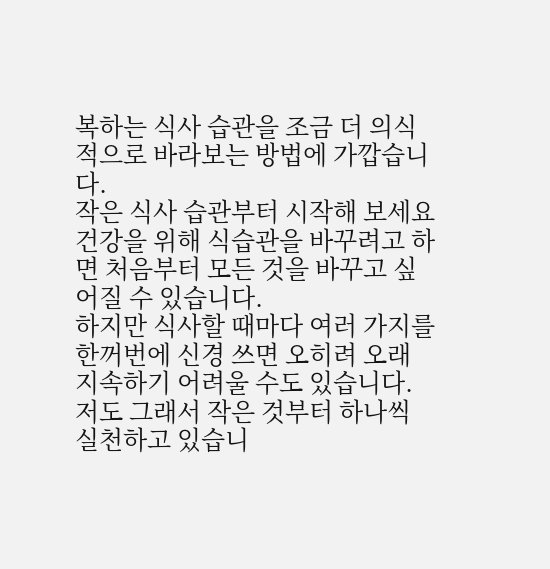복하는 식사 습관을 조금 더 의식적으로 바라보는 방법에 가깝습니다.
작은 식사 습관부터 시작해 보세요
건강을 위해 식습관을 바꾸려고 하면 처음부터 모든 것을 바꾸고 싶어질 수 있습니다.
하지만 식사할 때마다 여러 가지를 한꺼번에 신경 쓰면 오히려 오래 지속하기 어려울 수도 있습니다.
저도 그래서 작은 것부터 하나씩 실천하고 있습니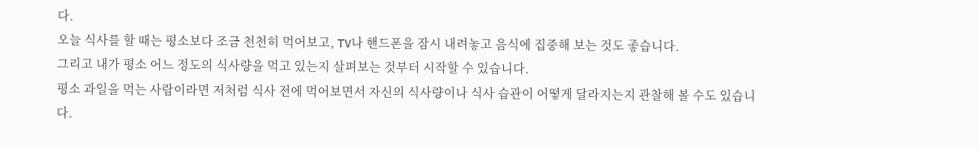다.
오늘 식사를 할 때는 평소보다 조금 천천히 먹어보고, TV나 핸드폰을 잠시 내려놓고 음식에 집중해 보는 것도 좋습니다.
그리고 내가 평소 어느 정도의 식사량을 먹고 있는지 살펴보는 것부터 시작할 수 있습니다.
평소 과일을 먹는 사람이라면 저처럼 식사 전에 먹어보면서 자신의 식사량이나 식사 습관이 어떻게 달라지는지 관찰해 볼 수도 있습니다.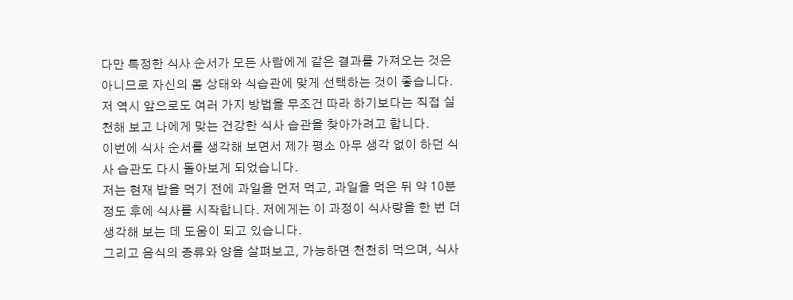다만 특정한 식사 순서가 모든 사람에게 같은 결과를 가져오는 것은 아니므로 자신의 몸 상태와 식습관에 맞게 선택하는 것이 좋습니다.
저 역시 앞으로도 여러 가지 방법을 무조건 따라 하기보다는 직접 실천해 보고 나에게 맞는 건강한 식사 습관을 찾아가려고 합니다.
이번에 식사 순서를 생각해 보면서 제가 평소 아무 생각 없이 하던 식사 습관도 다시 돌아보게 되었습니다.
저는 현재 밥을 먹기 전에 과일을 먼저 먹고, 과일을 먹은 뒤 약 10분 정도 후에 식사를 시작합니다. 저에게는 이 과정이 식사량을 한 번 더 생각해 보는 데 도움이 되고 있습니다.
그리고 음식의 종류와 양을 살펴보고, 가능하면 천천히 먹으며, 식사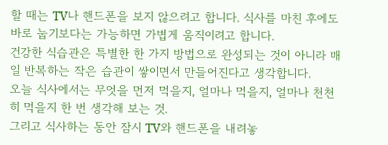할 때는 TV나 핸드폰을 보지 않으려고 합니다. 식사를 마친 후에도 바로 눕기보다는 가능하면 가볍게 움직이려고 합니다.
건강한 식습관은 특별한 한 가지 방법으로 완성되는 것이 아니라 매일 반복하는 작은 습관이 쌓이면서 만들어진다고 생각합니다.
오늘 식사에서는 무엇을 먼저 먹을지, 얼마나 먹을지, 얼마나 천천히 먹을지 한 번 생각해 보는 것.
그리고 식사하는 동안 잠시 TV와 핸드폰을 내려놓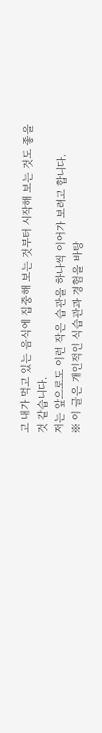고 내가 먹고 있는 음식에 집중해 보는 것부터 시작해 보는 것도 좋을 것 같습니다.
저는 앞으로도 이런 작은 습관을 하나씩 이어가 보려고 합니다.
※ 이 글은 개인적인 식습관과 경험을 바탕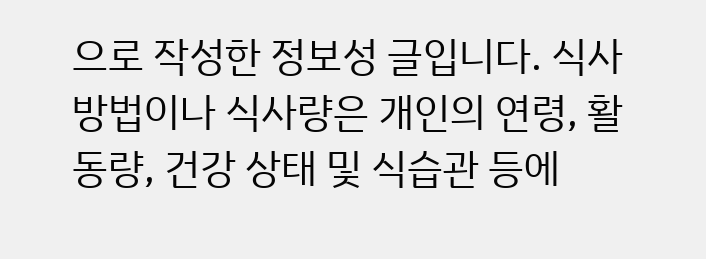으로 작성한 정보성 글입니다. 식사 방법이나 식사량은 개인의 연령, 활동량, 건강 상태 및 식습관 등에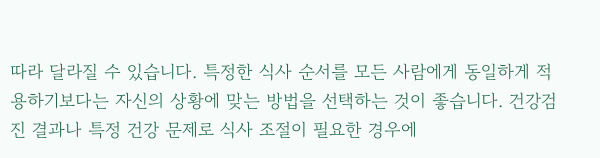따라 달라질 수 있습니다. 특정한 식사 순서를 모든 사람에게 동일하게 적용하기보다는 자신의 상황에 맞는 방법을 선택하는 것이 좋습니다. 건강검진 결과나 특정 건강 문제로 식사 조절이 필요한 경우에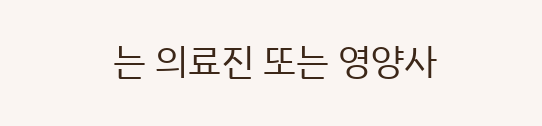는 의료진 또는 영양사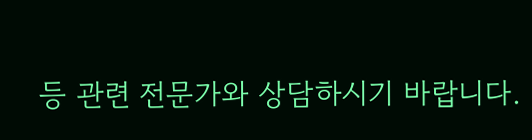등 관련 전문가와 상담하시기 바랍니다.